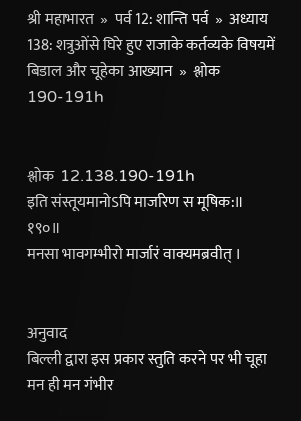श्री महाभारत  »  पर्व 12: शान्ति पर्व  »  अध्याय 138: शत्रुओंसे घिरे हुए राजाके कर्तव्यके विषयमें बिडाल और चूहेका आख्यान  »  श्लोक 190-191h


श्लोक  12.138.190-191h
इति संस्तूयमानोऽपि मार्जारेण स मूषिक:॥ १९०॥
मनसा भावगम्भीरो मार्जारं वाक्यमब्रवीत् ।


अनुवाद
बिल्ली द्वारा इस प्रकार स्तुति करने पर भी चूहा मन ही मन गंभीर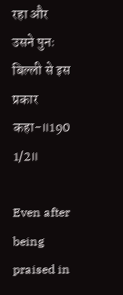रहा और उसने पुनः बिल्ली से इस प्रकार कहा-॥190 1/2॥

Even after being praised in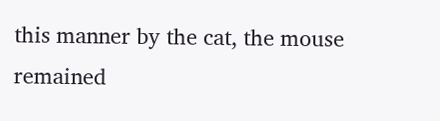this manner by the cat, the mouse remained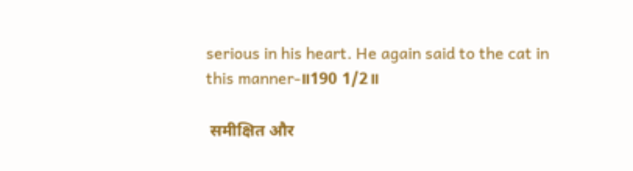serious in his heart. He again said to the cat in this manner-॥190 1/2॥

 समीक्षित और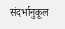संदर्भानुकूल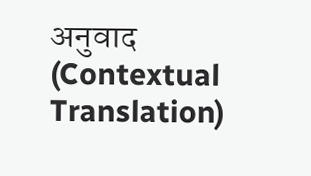अनुवाद (Contextual Translation)